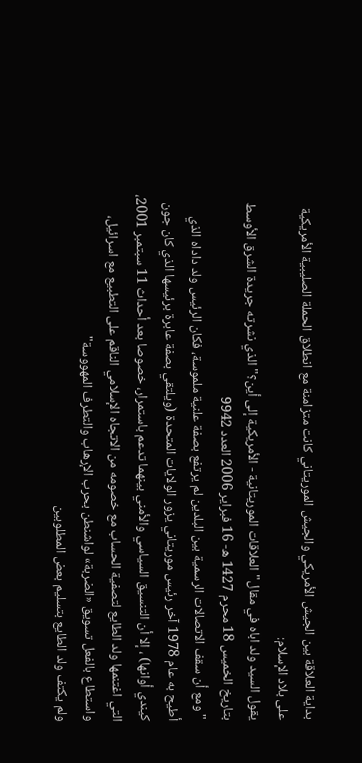بداية العلاقة بين الجيش الأمريكي والجيش الموريتاني كانت متزامنة مع انطلاق الحملة الصليبية الأمريكية على بلاد الإسلام:
يقول السيد ولد اباه في مقال"العلاقات الموريتانية - الأمريكية إلى أين؟"الذي نشرته جريدة الشرق الأوسط بتاريخ الخميس 18 محرم 1427 ه- 16 فبراير 2006 العدد 9942
"ومع أن سقف الاتصالات الرسمية بين البلدين لم يرتفع بصفة علنية ملموسة، فكان الرئيس ولد داداه الذي أطيح به عام 1978 آخر رئيس موريتاني يزور الولايات المتحدة (ويلتقي بصفة عابرة برئيسها الذي كان جون كيندي أوانها) ، إلا أن التنسيق السياسي والأمني بينهما تدعم باستمرار، خصوصا بعد أحداث 11 سبتمبر 2001، التي اغتنمها ولد الطايع لتصفية الحساب مع خصومه من الاتجاه الإسلامي الناقم على التطبيع مع اسرائيل، واستطاع بالفعل تسويق «الضربة» لواشنطن بحرب الإرهاب والتطرف المهووسة"
ولم يكتف ولد الطايع بتسليم بعض المطلوبين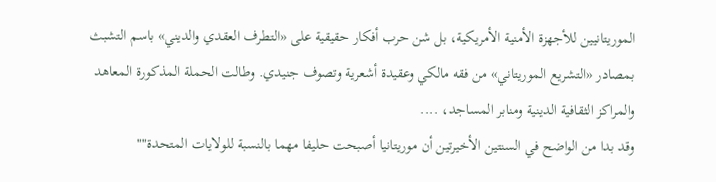الموريتانيين للأجهزة الأمنية الأمريكية، بل شن حرب أفكار حقيقية على «التطرف العقدي والديني» باسم التشبث بمصادر «التشريع الموريتاني» من فقه مالكي وعقيدة أشعرية وتصوف جنيدي. وطالت الحملة المذكورة المعاهد والمراكز الثقافية الدينية ومنابر المساجد، ....
وقد بدا من الواضح في السنتين الأخيرتين أن موريتانيا أصبحت حليفا مهما بالنسبة للولايات المتحدة""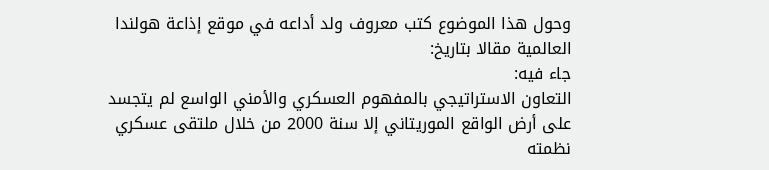وحول هذا الموضوع كتب معروف ولد أداعه في موقع إذاعة هولندا العالمية مقالا بتاريخ:
جاء فيه:
التعاون الاستراتيجي بالمفهوم العسكري والأمني الواسع لم يتجسد على أرض الواقع الموريتاني إلا سنة 2000 من خلال ملتقى عسكري نظمته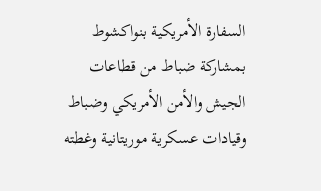السفارة الأمريكية بنواكشوط بمشاركة ضباط من قطاعات الجيش والأمن الأمريكي وضباط وقيادات عسكرية موريتانية وغطته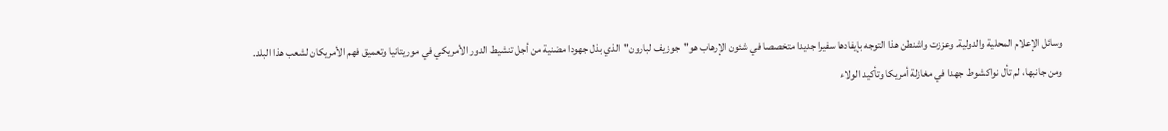وسائل الإعلام المحلية والدولية. وعززت واشنطن هذا التوجه بإيفادها سفيرا جديدا متخصصا في شئون الإرهاب هو"جوزيف لبارون"الذي بذل جهودا مضنية من أجل تنشيط الدور الأمريكي في موريتانيا وتعميق فهم الأمريكان لشعب هذا البلد.
ومن جانبها، لم تأل نواكشوط جهدا في مغازلة أمريكا وتأكيد الولاء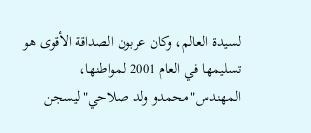لسيدة العالم، وكان عربون الصداقة الأقوى هو تسليمها في العام 2001 لمواطنها، المهندس"محمدو ولد صلاحي"ليسجن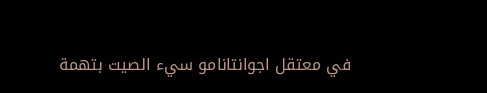في معتقل اجوانتانامو سيء الصيت بتهمة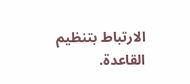الارتباط بتنظيم القاعدة.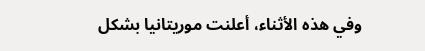وفي هذه الأثناء، أعلنت موريتانيا بشكل